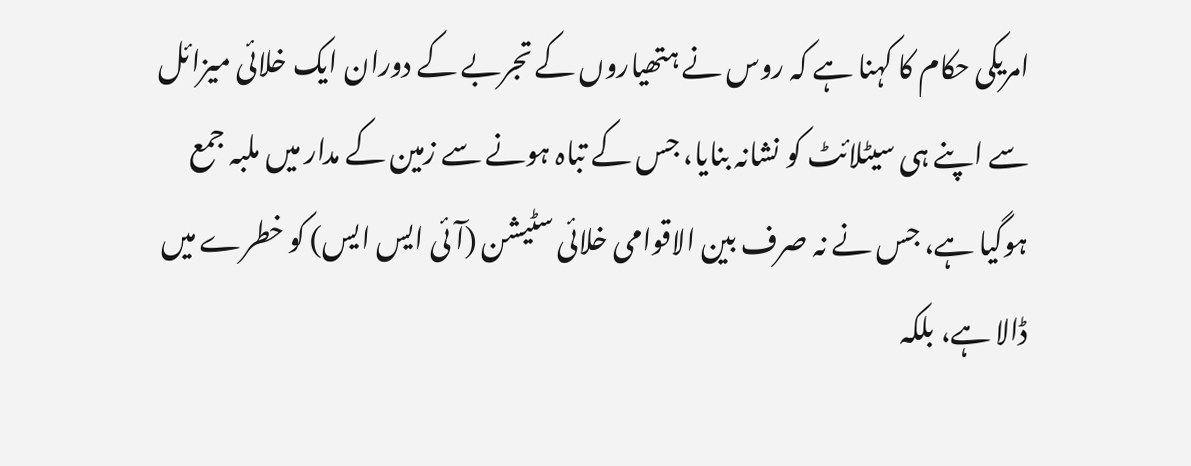امریکی حکام کا کہنا ہے کہ روس نے ہتھیاروں کے تجربے کے دوران ایک خلائی میزائل سے اپنے ہی سیٹلائٹ کو نشانہ بنایا، جس کے تباہ ہونے سے زمین کے مدار میں ملبہ جمع ہوگیا ہے، جس نے نہ صرف بین الاقوامی خلائی سٹیشن (آئی ایس ایس) کو خطرے میں ڈالا ہے، بلکہ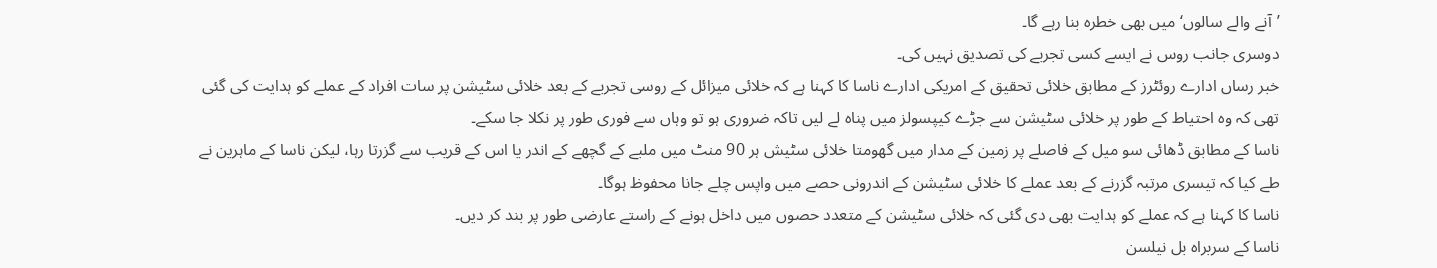’آنے والے سالوں‘ میں بھی خطرہ بنا رہے گا۔
دوسری جانب روس نے ایسے کسی تجربے کی تصدیق نہیں کی۔
خبر رساں ادارے روئٹرز کے مطابق خلائی تحقیق کے امریکی ادارے ناسا کا کہنا ہے کہ خلائی میزائل کے روسی تجربے کے بعد خلائی سٹیشن پر سات افراد کے عملے کو ہدایت کی گئی تھی کہ وہ احتیاط کے طور پر خلائی سٹیشن سے جڑے کیپسولز میں پناہ لے لیں تاکہ ضروری ہو تو وہاں سے فوری طور پر نکلا جا سکے۔
ناسا کے مطابق ڈھائی سو میل کے فاصلے پر زمین کے مدار میں گھومتا خلائی سٹیش ہر 90 منٹ میں ملبے کے گچھے کے اندر یا اس کے قریب سے گزرتا رہا، لیکن ناسا کے ماہرین نے طے کیا کہ تیسری مرتبہ گزرنے کے بعد عملے کا خلائی سٹیشن کے اندرونی حصے میں واپس چلے جانا محفوظ ہوگا۔
ناسا کا کہنا ہے کہ عملے کو ہدایت بھی دی گئی کہ خلائی سٹیشن کے متعدد حصوں میں داخل ہونے کے راستے عارضی طور پر بند کر دیں۔
ناسا کے سربراہ بل نیلسن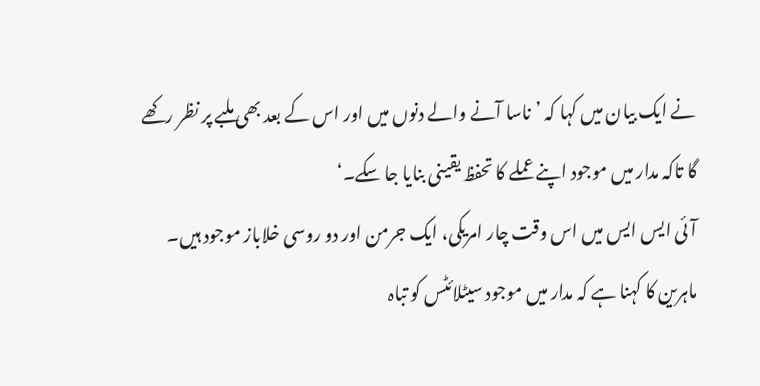نے ایک بیان میں کہا کہ ’ناسا آنے والے دنوں میں اور اس کے بعد بھی ملبے پر نظر رکھے گا تاکہ مدار میں موجود اپنے عملے کا تحفظ یقینی بنایا جا سکے۔‘
آئی ایس ایس میں اس وقت چار امریکی، ایک جرمن اور دو روسی خلاباز موجود ہیں۔
ماہرین کا کہنا ہے کہ مدار میں موجود سیٹلائٹس کو تباہ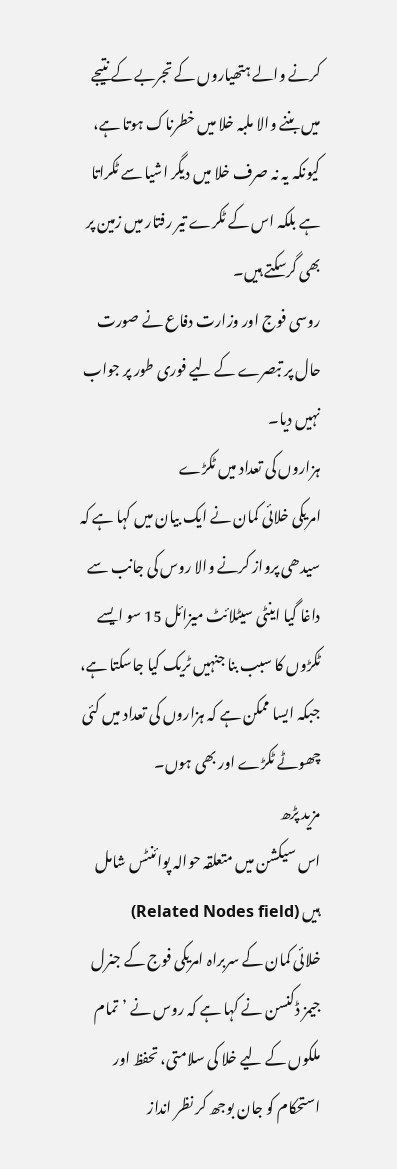کرنے والے ہتھیاروں کے تجربے کے نتیجے میں بننے والا ملبہ خلا میں خطرناک ہوتا ہے، کیونکہ یہ نہ صرف خلا میں دیگر اشیا سے ٹکراتا ہے بلکہ اس کے ٹکرے تیر رفتار میں زمین پر بھی گرسکتے ہیں۔
روسی فوج اور وزارت دفاع نے صورت حال پر تبصرے کے لیے فوری طور پر جواب نہیں دیا۔
ہزاروں کی تعداد میں ٹکڑے
امریکی خلائی کمان نے ایک بیان میں کہا ہے کہ سیدھی پرواز کرنے والا روس کی جانب سے داغا گیا اینٹی سیٹلائٹ میزائل 15 سو ایسے ٹکڑوں کا سبب بنا جنہیں ٹریک کیا جاسکتا ہے، جبکہ ایسا ممکن ہے کہ ہزاروں کی تعداد میں کئی چھوٹے ٹکڑے اور بھی ہوں۔
مزید پڑھ
اس سیکشن میں متعلقہ حوالہ پوائنٹس شامل ہیں (Related Nodes field)
خلائی کمان کے سربراہ امریکی فوج کے جنرل جیمز ڈکنسن نے کہا ہے کہ روس نے ’تمام ملکوں کے لیے خلا کی سلامتی، تحفظ اور استحکام کو جان بوجھ کر نظر انداز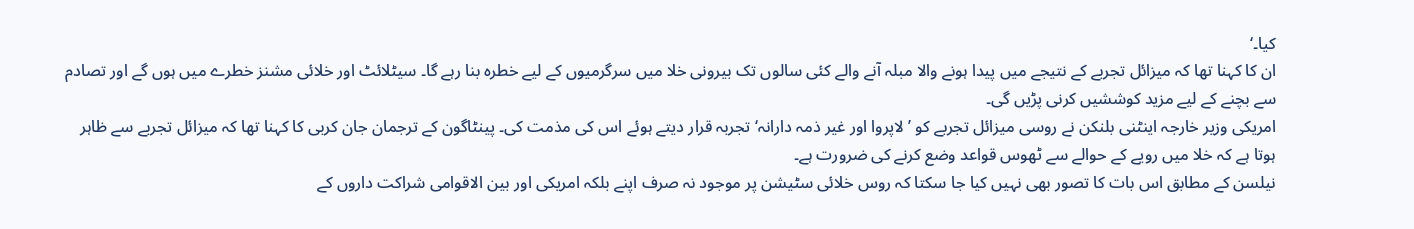کیا۔‘
ان کا کہنا تھا کہ میزائل تجربے کے نتیجے میں پیدا ہونے والا مبلہ آنے والے کئی سالوں تک بیرونی خلا میں سرگرمیوں کے لیے خطرہ بنا رہے گا۔ سیٹلائٹ اور خلائی مشنز خطرے میں ہوں گے اور تصادم سے بچنے کے لیے مزید کوششیں کرنی پڑیں گی۔
امریکی وزیر خارجہ اینٹنی بلنکن نے روسی میزائل تجربے کو ’لاپروا اور غیر ذمہ دارانہ‘ تجربہ قرار دیتے ہوئے اس کی مذمت کی۔ پینٹاگون کے ترجمان جان کربی کا کہنا تھا کہ میزائل تجربے سے ظاہر ہوتا ہے کہ خلا میں رویے کے حوالے سے ٹھوس قواعد وضع کرنے کی ضرورت ہے۔
نیلسن کے مطابق اس بات کا تصور بھی نہیں کیا جا سکتا کہ روس خلائی سٹیشن پر موجود نہ صرف اپنے بلکہ امریکی اور بین الاقوامی شراکت داروں کے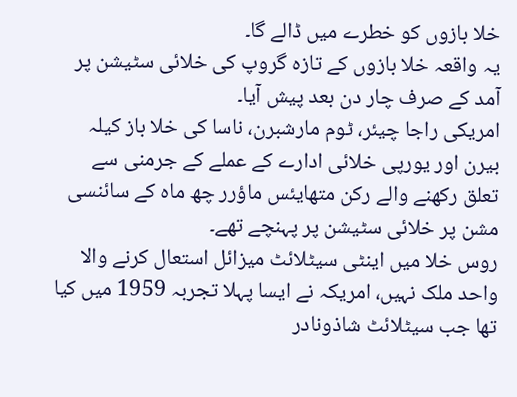خلا بازوں کو خطرے میں ڈالے گا۔
یہ واقعہ خلا بازوں کے تازہ گروپ کی خلائی سٹیشن پر آمد کے صرف چار دن بعد پیش آیا۔
امریکی راجا چیئر، ٹوم مارشبرن، ناسا کی خلا باز کیلہ بیرن اور یورپی خلائی ادارے کے عملے کے جرمنی سے تعلق رکھنے والے رکن متھایئس ماؤرر چھ ماہ کے سائنسی مشن پر خلائی سٹیشن پر پہنچے تھے۔
روس خلا میں اینٹی سیٹلائٹ میزائل استعال کرنے والا واحد ملک نہیں، امریکہ نے ایسا پہلا تجربہ 1959 میں کیا تھا جب سیٹلائٹ شاذونادر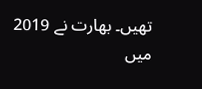تھیں۔ بھارت نے 2019 میں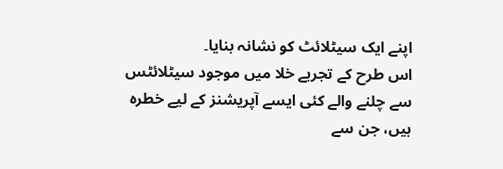اپنے ایک سیٹلائٹ کو نشانہ بنایا۔
اس طرح کے تجربے خلا میں موجود سیٹلائٹس سے چلنے والے کئی ایسے آپریشنز کے لیے خطرہ ہیں، جن سے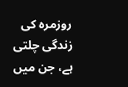روزمرہ کی زندگی چلتی ہے، جن میں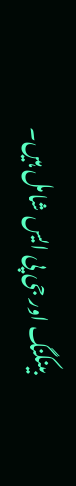بینکنگ اور جی پی ایس شامل ہیں۔